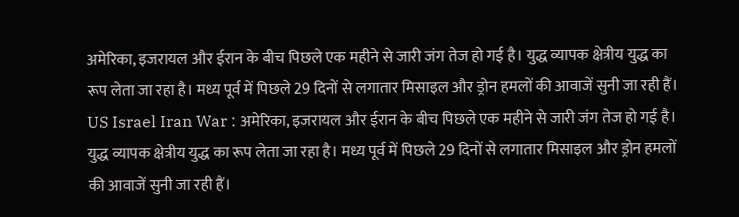अमेरिका, इजरायल और ईरान के बीच पिछले एक महीने से जारी जंग तेज हो गई है। युद्ध व्यापक क्षेत्रीय युद्ध का रूप लेता जा रहा है। मध्य पूर्व में पिछले 29 दिनों से लगातार मिसाइल और ड्रोन हमलों की आवाजें सुनी जा रही हैं।
US Israel Iran War : अमेरिका, इजरायल और ईरान के बीच पिछले एक महीने से जारी जंग तेज हो गई है। युद्ध व्यापक क्षेत्रीय युद्ध का रूप लेता जा रहा है। मध्य पूर्व में पिछले 29 दिनों से लगातार मिसाइल और ड्रोन हमलों की आवाजें सुनी जा रही हैं।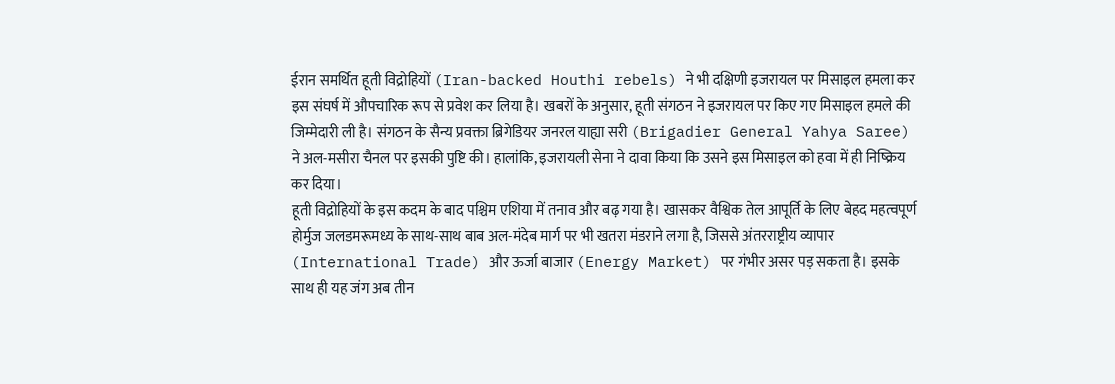ईरान समर्थित हूती विद्रोहियों (Iran-backed Houthi rebels) ने भी दक्षिणी इजरायल पर मिसाइल हमला कर इस संघर्ष में औपचारिक रूप से प्रवेश कर लिया है। खबरों के अनुसार, हूती संगठन ने इजरायल पर किए गए मिसाइल हमले की जिम्मेदारी ली है। संगठन के सैन्य प्रवक्ता ब्रिगेडियर जनरल याह्या सरी (Brigadier General Yahya Saree) ने अल-मसीरा चैनल पर इसकी पुष्टि की। हालांकि, इजरायली सेना ने दावा किया कि उसने इस मिसाइल को हवा में ही निष्क्रिय कर दिया।
हूती विद्रोहियों के इस कदम के बाद पश्चिम एशिया में तनाव और बढ़ गया है। खासकर वैश्विक तेल आपूर्ति के लिए बेहद महत्वपूर्ण होर्मुज जलडमरूमध्य के साथ-साथ बाब अल-मंदेब मार्ग पर भी खतरा मंडराने लगा है, जिससे अंतरराष्ट्रीय व्यापार (International Trade) और ऊर्जा बाजार (Energy Market) पर गंभीर असर पड़ सकता है। इसके साथ ही यह जंग अब तीन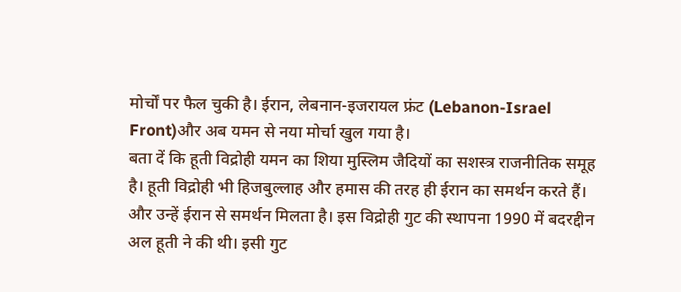मोर्चों पर फैल चुकी है। ईरान, लेबनान-इजरायल फ्रंट (Lebanon-Israel Front)और अब यमन से नया मोर्चा खुल गया है।
बता दें कि हूती विद्रोही यमन का शिया मुस्लिम जैदियों का सशस्त्र राजनीतिक समूह है। हूती विद्रोही भी हिजबुल्लाह और हमास की तरह ही ईरान का समर्थन करते हैं। और उन्हें ईरान से समर्थन मिलता है। इस विद्रोही गुट की स्थापना 1990 में बदरद्दीन अल हूती ने की थी। इसी गुट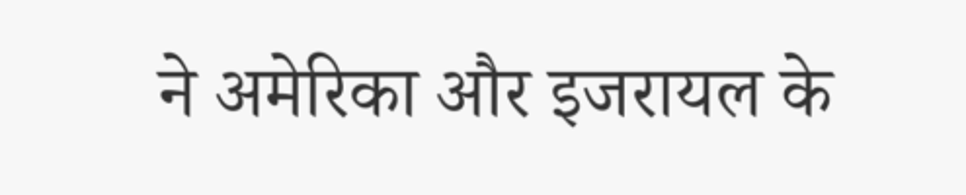ने अमेरिका और इजरायल के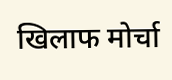खिलाफ मोर्चा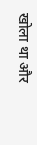खोला था और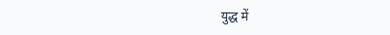युद्ध में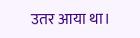उतर आया था।